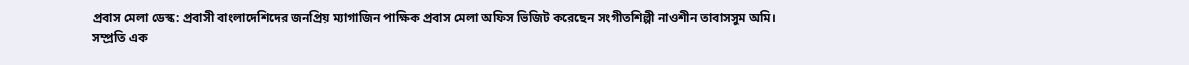প্রবাস মেলা ডেস্ক: প্রবাসী বাংলাদেশিদের জনপ্রিয় ম্যাগাজিন পাক্ষিক প্রবাস মেলা অফিস ভিজিট করেছেন সংগীতশিল্পী নাওশীন তাবাসসুম অমি।
সম্প্রতি এক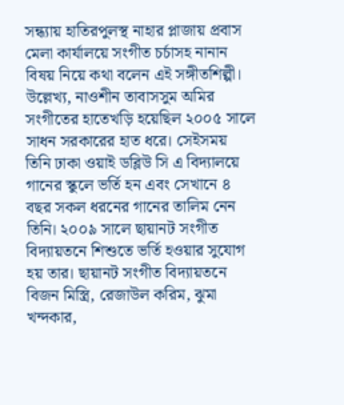সন্ধ্যায় হাতিরপুলস্থ নাহার প্লাজায় প্রবাস মেলা কার্যালয়ে সংগীত চর্চাসহ নানান বিষয় নিয়ে কথা বলেন এই সঙ্গীতশিল্পী।
উল্লেখ্য, নাওশীন তাবাসসুম অমির সংগীতের হাতেখড়ি হয়েছিল ২০০৫ সালে সাধন সরকারের হাত ধরে। সেইসময় তিনি ঢাকা ওয়াই ডব্লিউ সি এ বিদ্যালয়ে গানের স্কুলে ভর্তি হন এবং সেখানে ৪ বছর সকল ধরনের গানের তালিম নেন তিনি। ২০০৯ সালে ছায়ানট সংগীত বিদ্যায়তনে শিশুতে ভর্তি হওয়ার সুযোগ হয় তার। ছায়ানট সংগীত বিদ্যায়তনে বিজন মিস্ত্রি, রেজাউল করিম, ঝুমা খন্দকার,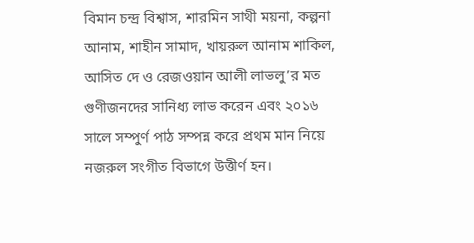বিমান চন্দ্র বিশ্বাস, শারমিন সাথী ময়না, কল্পনা আনাম, শাহীন সামাদ, খায়রুল আনাম শাকিল, আসিত দে ও রেজওয়ান আলী লাভলু’র মত গুণীজনদের সানিধ্য লাভ করেন এবং ২০১৬ সালে সম্পুর্ণ পাঠ সম্পন্ন করে প্রথম মান নিয়ে নজরুল সংগীত বিভাগে উত্তীর্ণ হন।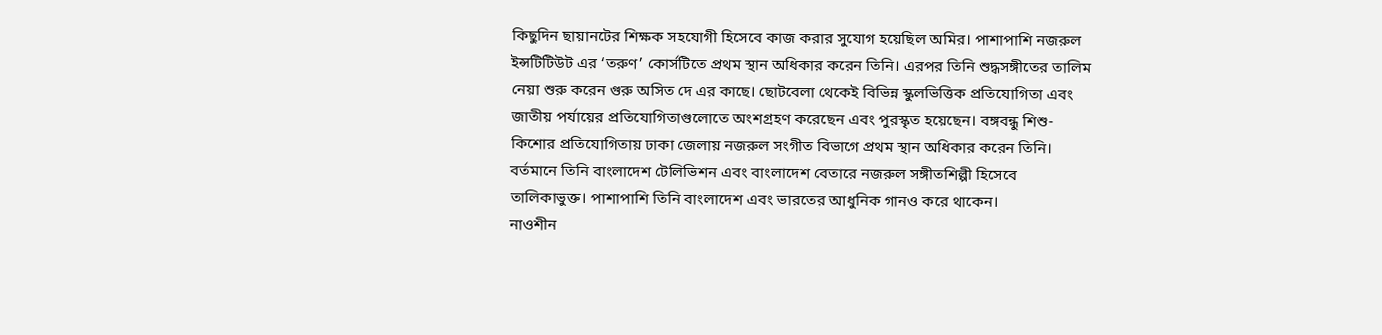কিছুদিন ছায়ানটের শিক্ষক সহযোগী হিসেবে কাজ করার সুযোগ হয়েছিল অমির। পাশাপাশি নজরুল ইন্সটিটিউট এর ‘তরুণ’ কোর্সটিতে প্রথম স্থান অধিকার করেন তিনি। এরপর তিনি শুদ্ধসঙ্গীতের তালিম নেয়া শুরু করেন গুরু অসিত দে এর কাছে। ছোটবেলা থেকেই বিভিন্ন স্কুলভিত্তিক প্রতিযোগিতা এবং জাতীয় পর্যায়ের প্রতিযোগিতাগুলোতে অংশগ্রহণ করেছেন এবং পুরস্কৃত হয়েছেন। বঙ্গবন্ধু শিশু-কিশোর প্রতিযোগিতায় ঢাকা জেলায় নজরুল সংগীত বিভাগে প্রথম স্থান অধিকার করেন তিনি। বর্তমানে তিনি বাংলাদেশ টেলিভিশন এবং বাংলাদেশ বেতারে নজরুল সঙ্গীতশিল্পী হিসেবে তালিকাভুক্ত। পাশাপাশি তিনি বাংলাদেশ এবং ভারতের আধুনিক গানও করে থাকেন।
নাওশীন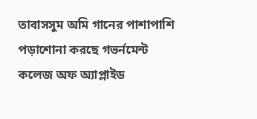তাবাসসুম অমি গানের পাশাপাশি পড়াশোনা করছে গভর্নমেন্ট কলেজ অফ অ্যাপ্লাইড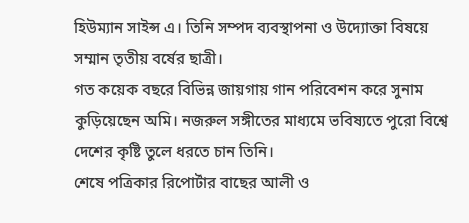হিউম্যান সাইন্স এ। তিনি সম্পদ ব্যবস্থাপনা ও উদ্যোক্তা বিষয়ে সম্মান তৃতীয় বর্ষের ছাত্রী।
গত কয়েক বছরে বিভিন্ন জায়গায় গান পরিবেশন করে সুনাম কুড়িয়েছেন অমি। নজরুল সঙ্গীতের মাধ্যমে ভবিষ্যতে পুরো বিশ্বে দেশের কৃষ্টি তুলে ধরতে চান তিনি।
শেষে পত্রিকার রিপোর্টার বাছের আলী ও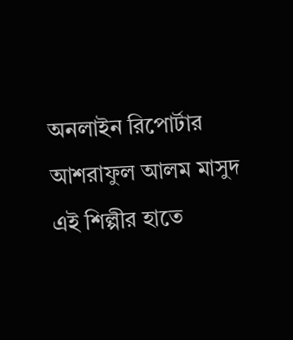অনলাইন রিপোর্টার আশরাফুল আলম মাসুদ এই শিল্পীর হাতে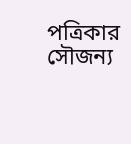পত্রিকার সৌজন্য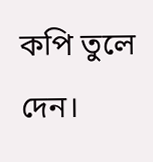কপি তুলে দেন।